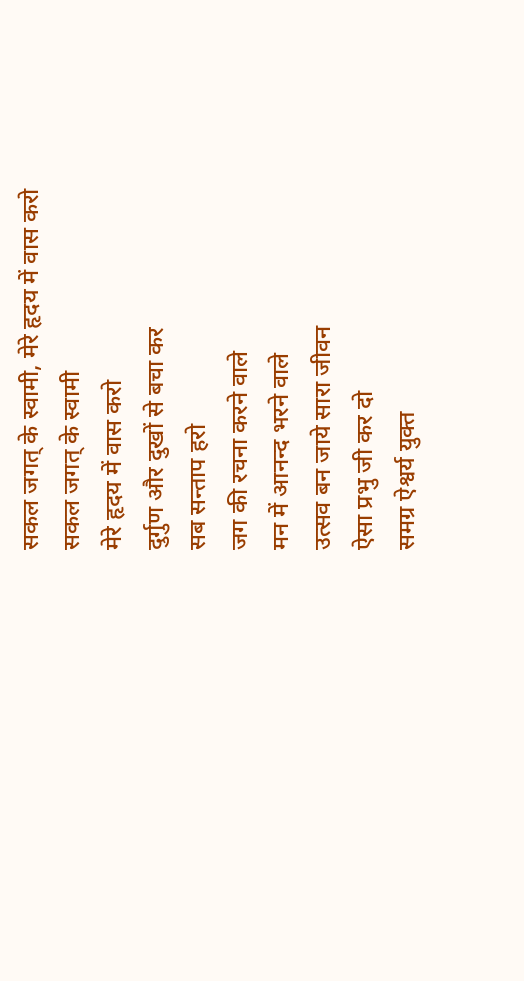सकल जगत् के स्वामी, मेरे हृदय में वास करो
सकल जगत् के स्वामी
मेरे हृदय में वास करो
दुर्गुण और दुखों से बचा कर
सब सन्ताप हरो
जग की रचना करने वाले
मन में आनन्द भरने वाले
उत्सव बन जाये सारा जीवन
ऐसा प्रभु जी कर दो
समग्र ऐश्वर्य युक्त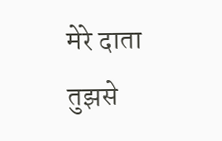मेरे दाता
तुझसे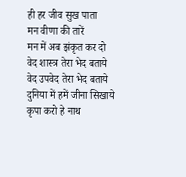ही हर जीव सुख पाता
मन वीणा की तारें
मन में अब झंकृत कर दो
वेद शास्त्र तेरा भेद बताये
वेद उपवेद तेरा भेद बताये
दुनिया में हमें जीना सिखाये
कृपा करो हे नाथ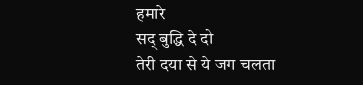हमारे
सद् बुद्धि दे दो
तेरी दया से ये जग चलता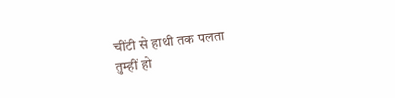चींटी से हाथी तक पलता
तुम्हीं हो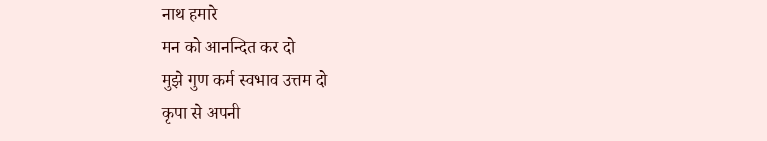नाथ हमारे
मन को आनन्दित कर दो
मुझे गुण कर्म स्वभाव उत्तम दो
कृपा से अपनी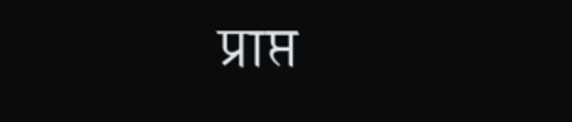प्राप्त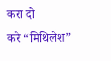करा दो
करे “मिथिलेश”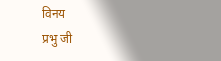विनय
प्रभु जी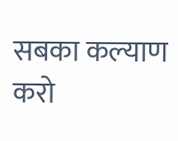सबका कल्याण करो